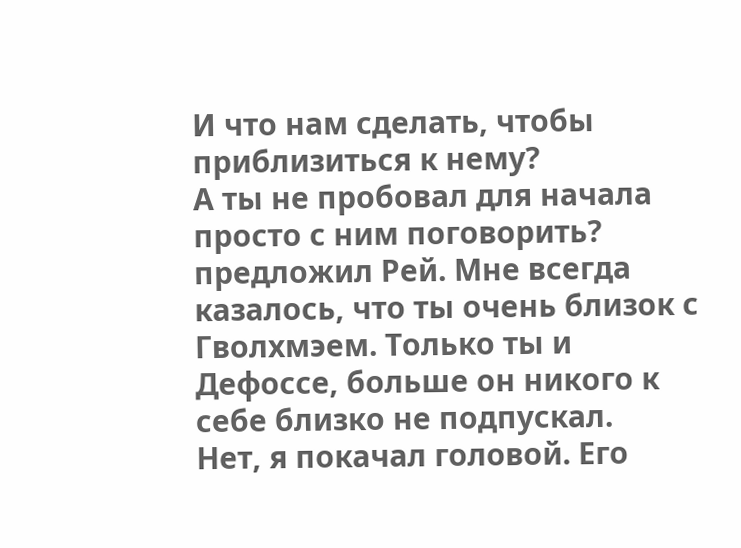И что нам сделать, чтобы приблизиться к нему?
А ты не пробовал для начала просто с ним поговорить? предложил Рей. Мне всегда казалось, что ты очень близок с Гволхмэем. Только ты и Дефоссе, больше он никого к себе близко не подпускал.
Нет, я покачал головой. Его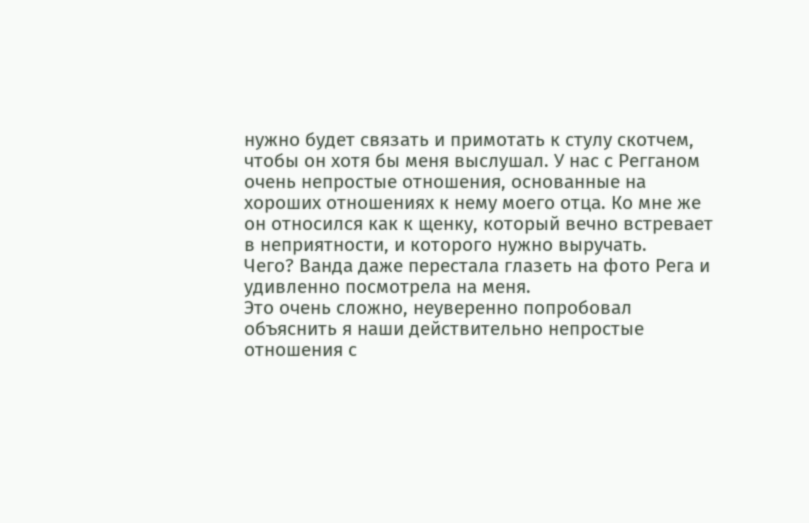нужно будет связать и примотать к стулу скотчем, чтобы он хотя бы меня выслушал. У нас с Регганом очень непростые отношения, основанные на хороших отношениях к нему моего отца. Ко мне же он относился как к щенку, который вечно встревает в неприятности, и которого нужно выручать.
Чего? Ванда даже перестала глазеть на фото Рега и удивленно посмотрела на меня.
Это очень сложно, неуверенно попробовал объяснить я наши действительно непростые отношения с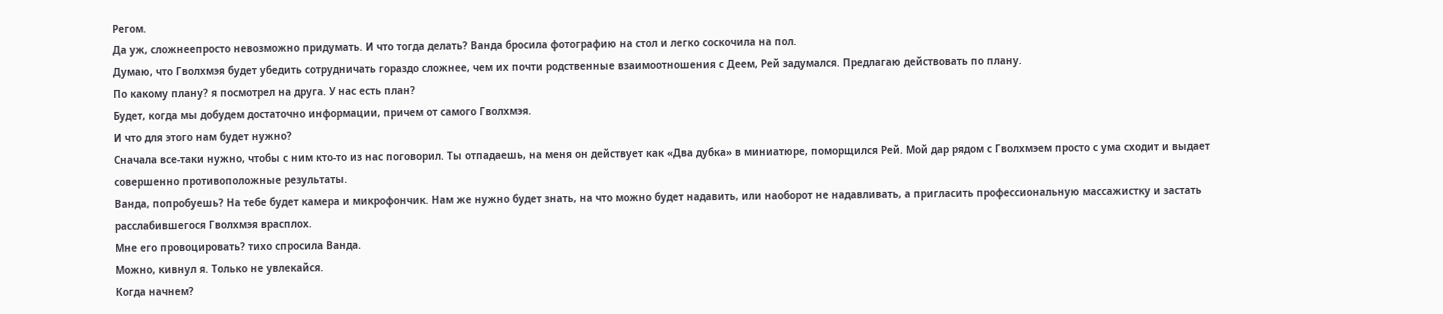Регом.
Да уж, сложнеепросто невозможно придумать. И что тогда делать? Ванда бросила фотографию на стол и легко соскочила на пол.
Думаю, что Гволхмэя будет убедить сотрудничать гораздо сложнее, чем их почти родственные взаимоотношения с Деем, Рей задумался. Предлагаю действовать по плану.
По какому плану? я посмотрел на друга. У нас есть план?
Будет, когда мы добудем достаточно информации, причем от самого Гволхмэя.
И что для этого нам будет нужно?
Сначала все-таки нужно, чтобы с ним кто-то из нас поговорил. Ты отпадаешь, на меня он действует как «Два дубка» в миниатюре, поморщился Рей. Мой дар рядом с Гволхмэем просто с ума сходит и выдает совершенно противоположные результаты.
Ванда, попробуешь? На тебе будет камера и микрофончик. Нам же нужно будет знать, на что можно будет надавить, или наоборот не надавливать, а пригласить профессиональную массажистку и застать расслабившегося Гволхмэя врасплох.
Мне его провоцировать? тихо спросила Ванда.
Можно, кивнул я. Только не увлекайся.
Когда начнем?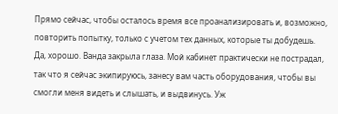Прямо сейчас, чтобы осталось время все проанализировать и, возможно, повторить попытку, только с учетом тех данных, которые ты добудешь.
Да, хорошо. Ванда закрыла глаза. Мой кабинет практически не пострадал, так что я сейчас экипируюсь, занесу вам часть оборудования, чтобы вы смогли меня видеть и слышать, и выдвинусь. Уж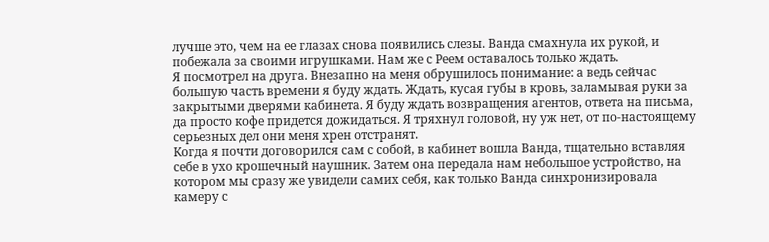лучше это, чем на ее глазах снова появились слезы. Ванда смахнула их рукой, и побежала за своими игрушками. Нам же с Реем оставалось только ждать.
Я посмотрел на друга. Внезапно на меня обрушилось понимание: а ведь сейчас большую часть времени я буду ждать. Ждать, кусая губы в кровь, заламывая руки за закрытыми дверями кабинета. Я буду ждать возвращения агентов, ответа на письма, да просто кофе придется дожидаться. Я тряхнул головой, ну уж нет, от по-настоящему серьезных дел они меня хрен отстранят.
Когда я почти договорился сам с собой, в кабинет вошла Ванда, тщательно вставляя себе в ухо крошечный наушник. Затем она передала нам небольшое устройство, на котором мы сразу же увидели самих себя, как только Ванда синхронизировала камеру с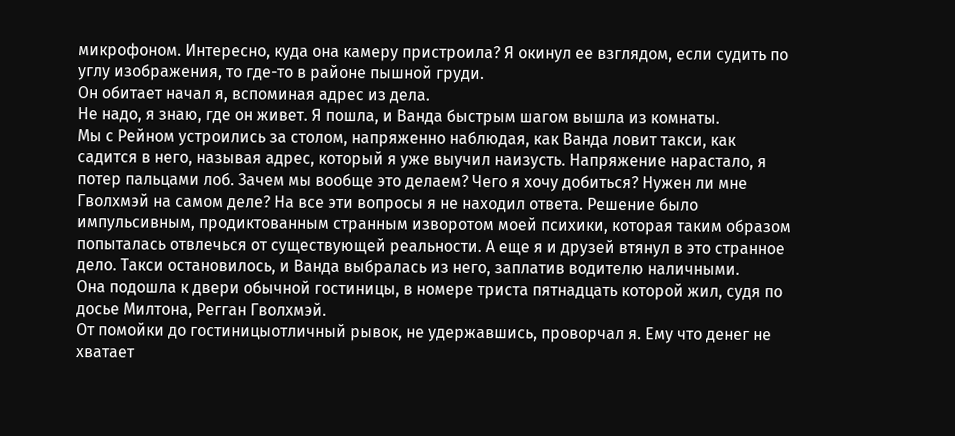микрофоном. Интересно, куда она камеру пристроила? Я окинул ее взглядом, если судить по углу изображения, то где-то в районе пышной груди.
Он обитает начал я, вспоминая адрес из дела.
Не надо, я знаю, где он живет. Я пошла, и Ванда быстрым шагом вышла из комнаты.
Мы с Рейном устроились за столом, напряженно наблюдая, как Ванда ловит такси, как садится в него, называя адрес, который я уже выучил наизусть. Напряжение нарастало, я потер пальцами лоб. Зачем мы вообще это делаем? Чего я хочу добиться? Нужен ли мне Гволхмэй на самом деле? На все эти вопросы я не находил ответа. Решение было импульсивным, продиктованным странным изворотом моей психики, которая таким образом попыталась отвлечься от существующей реальности. А еще я и друзей втянул в это странное дело. Такси остановилось, и Ванда выбралась из него, заплатив водителю наличными.
Она подошла к двери обычной гостиницы, в номере триста пятнадцать которой жил, судя по досье Милтона, Регган Гволхмэй.
От помойки до гостиницыотличный рывок, не удержавшись, проворчал я. Ему что денег не хватает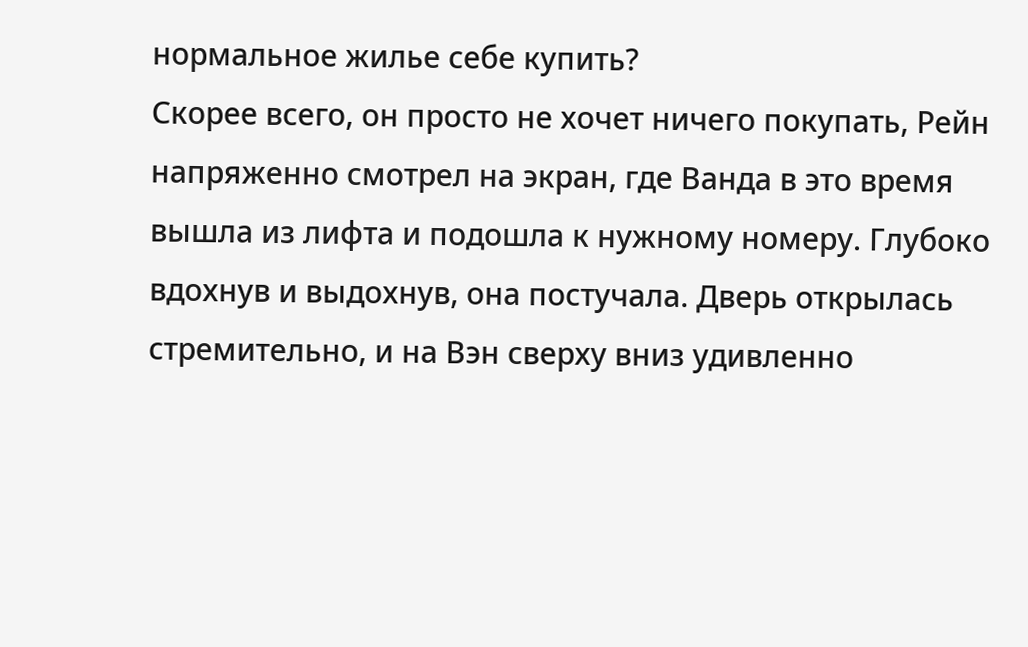нормальное жилье себе купить?
Скорее всего, он просто не хочет ничего покупать, Рейн напряженно смотрел на экран, где Ванда в это время вышла из лифта и подошла к нужному номеру. Глубоко вдохнув и выдохнув, она постучала. Дверь открылась стремительно, и на Вэн сверху вниз удивленно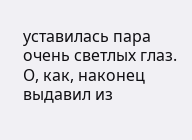уставилась пара очень светлых глаз.
О, как, наконец выдавил из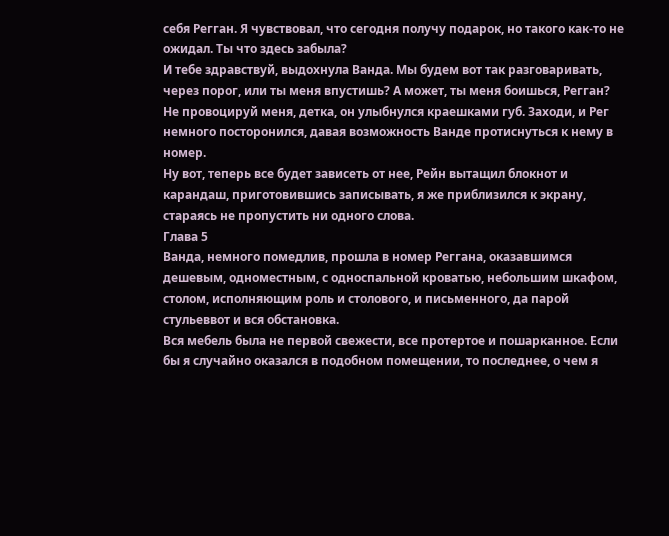себя Регган. Я чувствовал, что сегодня получу подарок, но такого как-то не ожидал. Ты что здесь забыла?
И тебе здравствуй, выдохнула Ванда. Мы будем вот так разговаривать, через порог, или ты меня впустишь? А может, ты меня боишься, Регган?
Не провоцируй меня, детка, он улыбнулся краешками губ. Заходи, и Рег немного посторонился, давая возможность Ванде протиснуться к нему в номер.
Ну вот, теперь все будет зависеть от нее, Рейн вытащил блокнот и карандаш, приготовившись записывать, я же приблизился к экрану, стараясь не пропустить ни одного слова.
Глава 5
Ванда, немного помедлив, прошла в номер Реггана, оказавшимся дешевым, одноместным, с односпальной кроватью, небольшим шкафом, столом, исполняющим роль и столового, и письменного, да парой стульеввот и вся обстановка.
Вся мебель была не первой свежести, все протертое и пошарканное. Если бы я случайно оказался в подобном помещении, то последнее, о чем я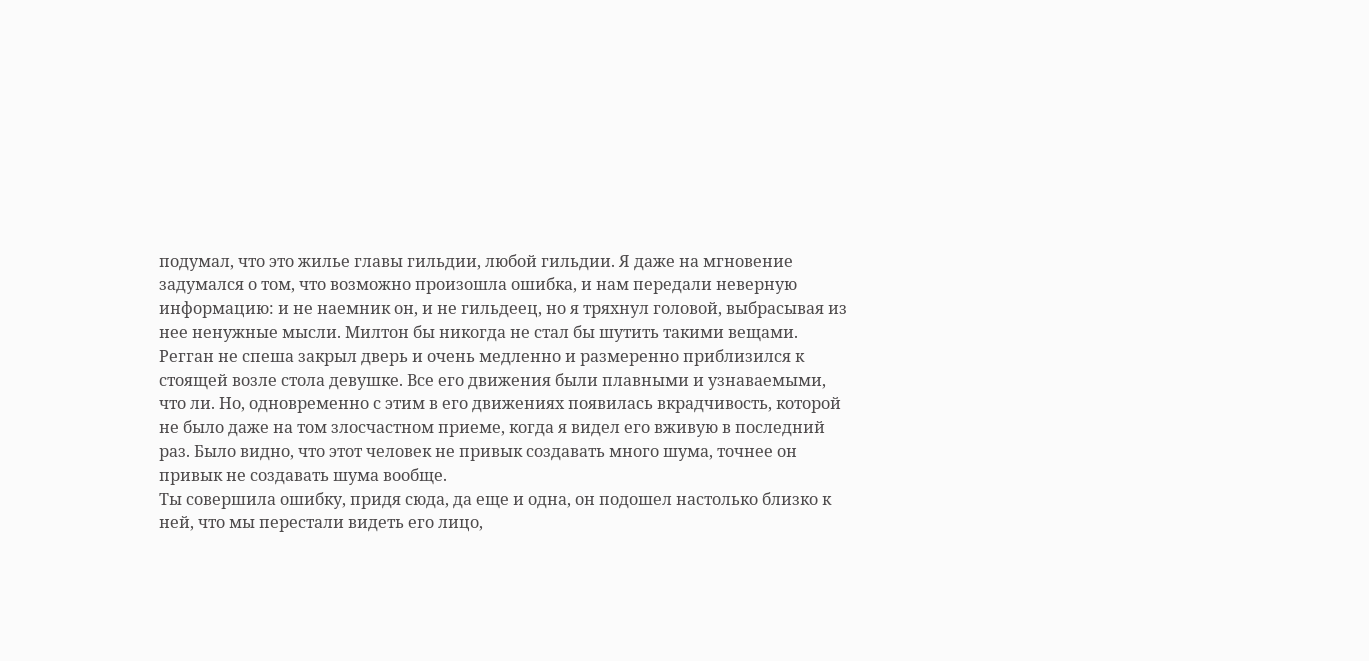подумал, что это жилье главы гильдии, любой гильдии. Я даже на мгновение задумался о том, что возможно произошла ошибка, и нам передали неверную информацию: и не наемник он, и не гильдеец, но я тряхнул головой, выбрасывая из нее ненужные мысли. Милтон бы никогда не стал бы шутить такими вещами.
Регган не спеша закрыл дверь и очень медленно и размеренно приблизился к стоящей возле стола девушке. Все его движения были плавными и узнаваемыми, что ли. Но, одновременно с этим в его движениях появилась вкрадчивость, которой не было даже на том злосчастном приеме, когда я видел его вживую в последний раз. Было видно, что этот человек не привык создавать много шума, точнее он привык не создавать шума вообще.
Ты совершила ошибку, придя сюда, да еще и одна, он подошел настолько близко к ней, что мы перестали видеть его лицо,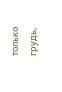только грудь,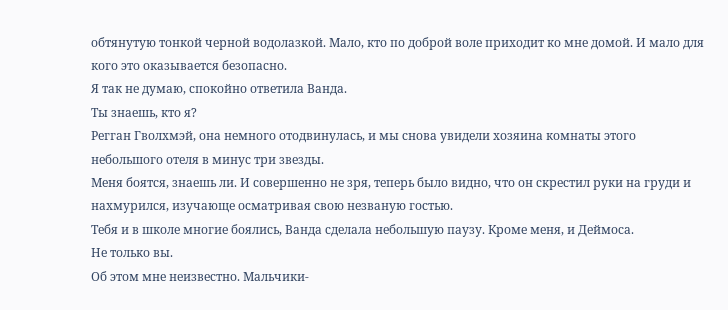обтянутую тонкой черной водолазкой. Мало, кто по доброй воле приходит ко мне домой. И мало для кого это оказывается безопасно.
Я так не думаю, спокойно ответила Ванда.
Ты знаешь, кто я?
Регган Гволхмэй, она немного отодвинулась, и мы снова увидели хозяина комнаты этого небольшого отеля в минус три звезды.
Меня боятся, знаешь ли. И совершенно не зря, теперь было видно, что он скрестил руки на груди и нахмурился, изучающе осматривая свою незваную гостью.
Тебя и в школе многие боялись, Ванда сделала небольшую паузу. Кроме меня, и Деймоса.
Не только вы.
Об этом мне неизвестно. Мальчики-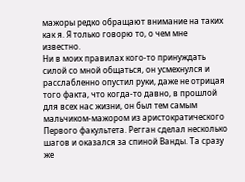мажоры редко обращают внимание на таких как я. Я только говорю то, о чем мне известно.
Ни в моих правилах кого-то принуждать силой со мной общаться, он усмехнулся и расслабленно опустил руки, даже не отрицая того факта, что когда-то давно, в прошлой для всех нас жизни, он был тем самым мальчиком-мажором из аристократического Первого факультета. Регган сделал несколько шагов и оказался за спиной Ванды. Та сразу же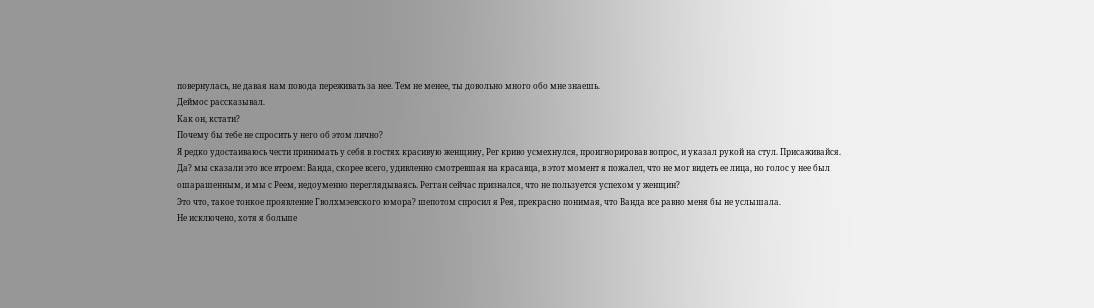повернулась, не давая нам повода переживать за нее. Тем не менее, ты довольно много обо мне знаешь.
Деймос рассказывал.
Как он, кстати?
Почему бы тебе не спросить у него об этом лично?
Я редко удостаиваюсь чести принимать у себя в гостях красивую женщину, Рег криво усмехнулся, проигнорировав вопрос, и указал рукой на стул. Присаживайся.
Да? мы сказали это все втроем: Ванда, скорее всего, удивленно смотревшая на красавца, в этот момент я пожалел, что не мог видеть ее лица, но голос у нее был ошарашенным, и мы с Реем, недоуменно переглядываясь. Регган сейчас признался, что не пользуется успехом у женщин?
Это что, такое тонкое проявление Гволхмэевского юмора? шепотом спросил я Рея, прекрасно понимая, что Ванда все равно меня бы не услышала.
Не исключено, хотя я больше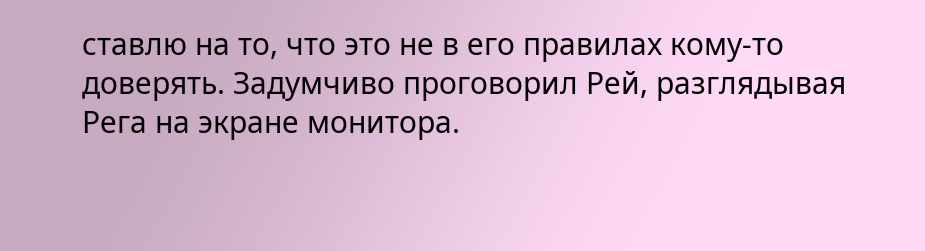ставлю на то, что это не в его правилах кому-то доверять. Задумчиво проговорил Рей, разглядывая Рега на экране монитора.